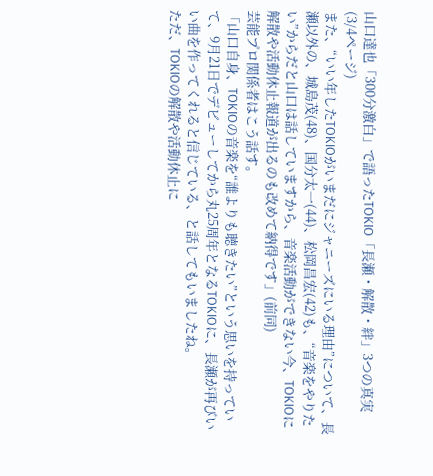山口達也「300分激白」で語ったTOKIO「長瀬・解散・絆」3つの真実 (3/4ページ)
また、“いい年したTOKIOがいまだにジャニーズにいる理由”について、長瀬以外の、城島茂(48)、国分太一(44)、松岡昌宏(42)も、“音楽をやりたい”からだと山口は話していますから、音楽活動ができない今、TOKIOに解散や活動休止報道が出るのも改めて納得です」(前同)
芸能プロ関係者はこう話す。
「山口自身、TOKIOの音楽を“誰よりも聴きたい”という思いを持っていて、9月21日でデビューしてから丸25周年となるTOKIOに、長瀬が再びいい曲を作ってくれると信じている、と話してもいましたね。
ただ、TOKIOの解散や活動休止に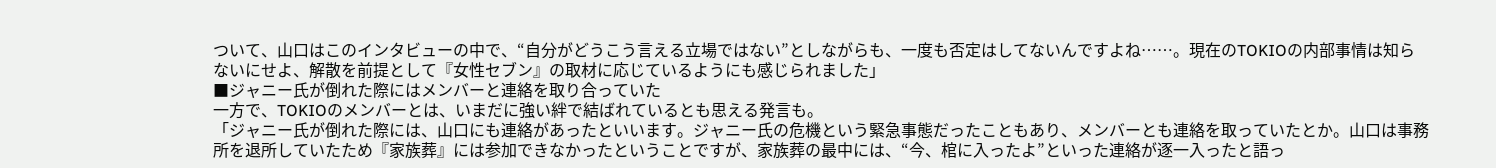ついて、山口はこのインタビューの中で、“自分がどうこう言える立場ではない”としながらも、一度も否定はしてないんですよね……。現在のTOKIOの内部事情は知らないにせよ、解散を前提として『女性セブン』の取材に応じているようにも感じられました」
■ジャニー氏が倒れた際にはメンバーと連絡を取り合っていた
一方で、TOKIOのメンバーとは、いまだに強い絆で結ばれているとも思える発言も。
「ジャニー氏が倒れた際には、山口にも連絡があったといいます。ジャニー氏の危機という緊急事態だったこともあり、メンバーとも連絡を取っていたとか。山口は事務所を退所していたため『家族葬』には参加できなかったということですが、家族葬の最中には、“今、棺に入ったよ”といった連絡が逐一入ったと語っ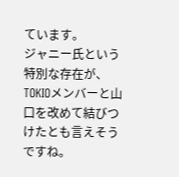ています。
ジャニー氏という特別な存在が、TOKIOメンバーと山口を改めて結びつけたとも言えそうですね。